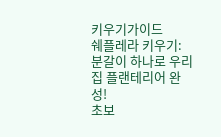키우기가이드
쉐플레라 키우기: 분갈이 하나로 우리 집 플랜테리어 완성!
초보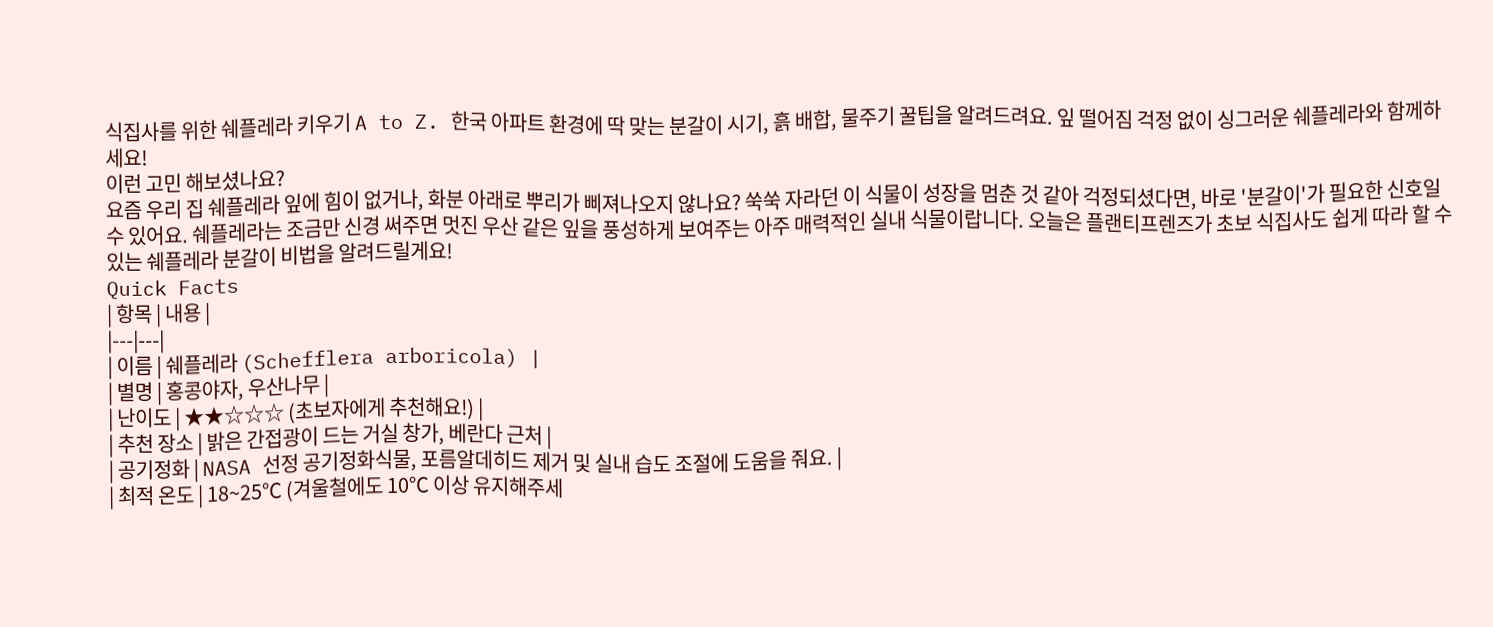식집사를 위한 쉐플레라 키우기 A to Z. 한국 아파트 환경에 딱 맞는 분갈이 시기, 흙 배합, 물주기 꿀팁을 알려드려요. 잎 떨어짐 걱정 없이 싱그러운 쉐플레라와 함께하세요!
이런 고민 해보셨나요?
요즘 우리 집 쉐플레라 잎에 힘이 없거나, 화분 아래로 뿌리가 삐져나오지 않나요? 쑥쑥 자라던 이 식물이 성장을 멈춘 것 같아 걱정되셨다면, 바로 '분갈이'가 필요한 신호일 수 있어요. 쉐플레라는 조금만 신경 써주면 멋진 우산 같은 잎을 풍성하게 보여주는 아주 매력적인 실내 식물이랍니다. 오늘은 플랜티프렌즈가 초보 식집사도 쉽게 따라 할 수 있는 쉐플레라 분갈이 비법을 알려드릴게요!
Quick Facts
| 항목 | 내용 |
|---|---|
| 이름 | 쉐플레라 (Schefflera arboricola) |
| 별명 | 홍콩야자, 우산나무 |
| 난이도 | ★★☆☆☆ (초보자에게 추천해요!) |
| 추천 장소 | 밝은 간접광이 드는 거실 창가, 베란다 근처 |
| 공기정화 | NASA 선정 공기정화식물, 포름알데히드 제거 및 실내 습도 조절에 도움을 줘요. |
| 최적 온도 | 18~25℃ (겨울철에도 10℃ 이상 유지해주세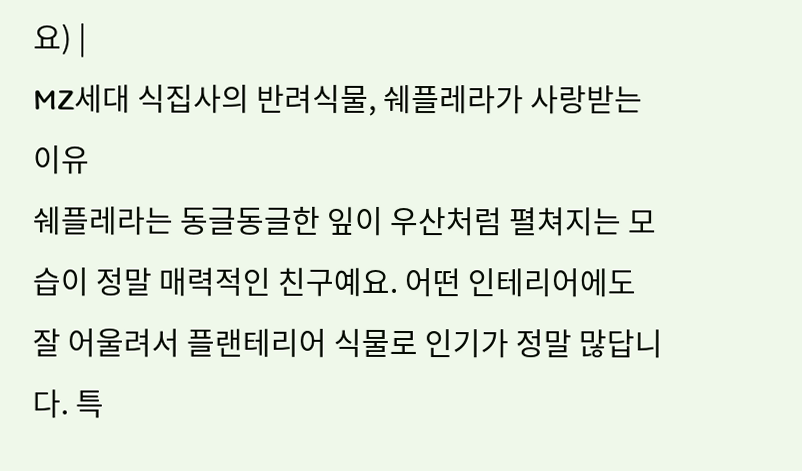요) |
MZ세대 식집사의 반려식물, 쉐플레라가 사랑받는 이유
쉐플레라는 동글동글한 잎이 우산처럼 펼쳐지는 모습이 정말 매력적인 친구예요. 어떤 인테리어에도 잘 어울려서 플랜테리어 식물로 인기가 정말 많답니다. 특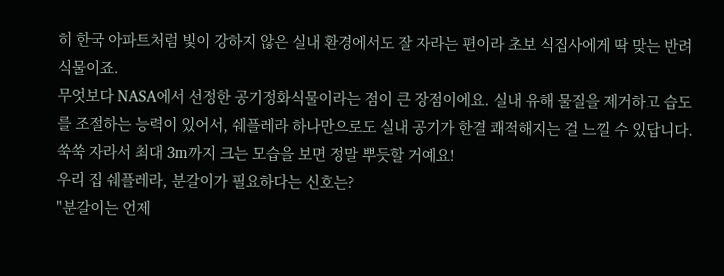히 한국 아파트처럼 빛이 강하지 않은 실내 환경에서도 잘 자라는 편이라 초보 식집사에게 딱 맞는 반려식물이죠.
무엇보다 NASA에서 선정한 공기정화식물이라는 점이 큰 장점이에요. 실내 유해 물질을 제거하고 습도를 조절하는 능력이 있어서, 쉐플레라 하나만으로도 실내 공기가 한결 쾌적해지는 걸 느낄 수 있답니다. 쑥쑥 자라서 최대 3m까지 크는 모습을 보면 정말 뿌듯할 거예요!
우리 집 쉐플레라, 분갈이가 필요하다는 신호는?
"분갈이는 언제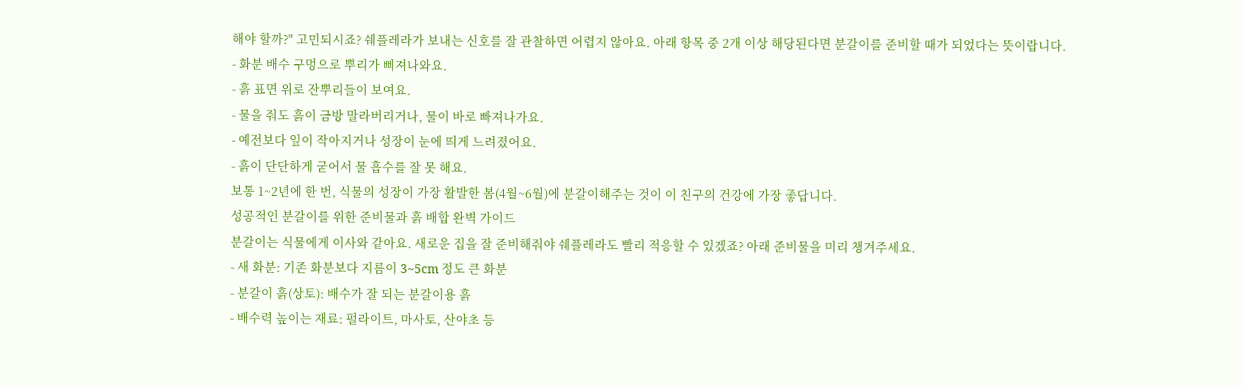해야 할까?" 고민되시죠? 쉐플레라가 보내는 신호를 잘 관찰하면 어렵지 않아요. 아래 항목 중 2개 이상 해당된다면 분갈이를 준비할 때가 되었다는 뜻이랍니다.
- 화분 배수 구멍으로 뿌리가 삐져나와요.
- 흙 표면 위로 잔뿌리들이 보여요.
- 물을 줘도 흙이 금방 말라버리거나, 물이 바로 빠져나가요.
- 예전보다 잎이 작아지거나 성장이 눈에 띄게 느려졌어요.
- 흙이 단단하게 굳어서 물 흡수를 잘 못 해요.
보통 1~2년에 한 번, 식물의 성장이 가장 활발한 봄(4월~6월)에 분갈이해주는 것이 이 친구의 건강에 가장 좋답니다.
성공적인 분갈이를 위한 준비물과 흙 배합 완벽 가이드
분갈이는 식물에게 이사와 같아요. 새로운 집을 잘 준비해줘야 쉐플레라도 빨리 적응할 수 있겠죠? 아래 준비물을 미리 챙겨주세요.
- 새 화분: 기존 화분보다 지름이 3~5cm 정도 큰 화분
- 분갈이 흙(상토): 배수가 잘 되는 분갈이용 흙
- 배수력 높이는 재료: 펄라이트, 마사토, 산야초 등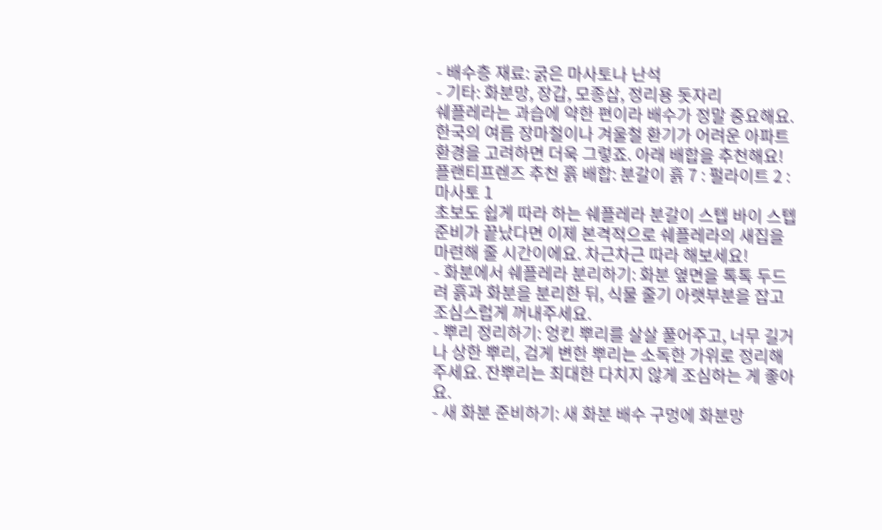- 배수층 재료: 굵은 마사토나 난석
- 기타: 화분망, 장갑, 모종삽, 정리용 돗자리
쉐플레라는 과습에 약한 편이라 배수가 정말 중요해요. 한국의 여름 장마철이나 겨울철 환기가 어려운 아파트 환경을 고려하면 더욱 그렇죠. 아래 배합을 추천해요!
플랜티프렌즈 추천 흙 배합: 분갈이 흙 7 : 펄라이트 2 : 마사토 1
초보도 쉽게 따라 하는 쉐플레라 분갈이 스텝 바이 스텝
준비가 끝났다면 이제 본격적으로 쉐플레라의 새집을 마련해 줄 시간이에요. 차근차근 따라 해보세요!
- 화분에서 쉐플레라 분리하기: 화분 옆면을 톡톡 두드려 흙과 화분을 분리한 뒤, 식물 줄기 아랫부분을 잡고 조심스럽게 꺼내주세요.
- 뿌리 정리하기: 엉킨 뿌리를 살살 풀어주고, 너무 길거나 상한 뿌리, 검게 변한 뿌리는 소독한 가위로 정리해주세요. 잔뿌리는 최대한 다치지 않게 조심하는 게 좋아요.
- 새 화분 준비하기: 새 화분 배수 구멍에 화분망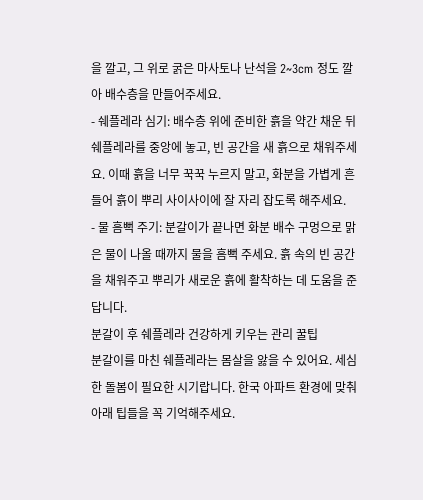을 깔고, 그 위로 굵은 마사토나 난석을 2~3cm 정도 깔아 배수층을 만들어주세요.
- 쉐플레라 심기: 배수층 위에 준비한 흙을 약간 채운 뒤 쉐플레라를 중앙에 놓고, 빈 공간을 새 흙으로 채워주세요. 이때 흙을 너무 꾹꾹 누르지 말고, 화분을 가볍게 흔들어 흙이 뿌리 사이사이에 잘 자리 잡도록 해주세요.
- 물 흠뻑 주기: 분갈이가 끝나면 화분 배수 구멍으로 맑은 물이 나올 때까지 물을 흠뻑 주세요. 흙 속의 빈 공간을 채워주고 뿌리가 새로운 흙에 활착하는 데 도움을 준답니다.
분갈이 후 쉐플레라 건강하게 키우는 관리 꿀팁
분갈이를 마친 쉐플레라는 몸살을 앓을 수 있어요. 세심한 돌봄이 필요한 시기랍니다. 한국 아파트 환경에 맞춰 아래 팁들을 꼭 기억해주세요.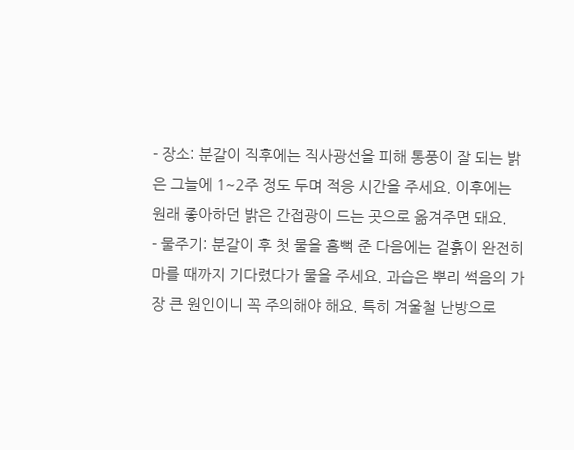- 장소: 분갈이 직후에는 직사광선을 피해 통풍이 잘 되는 밝은 그늘에 1~2주 정도 두며 적응 시간을 주세요. 이후에는 원래 좋아하던 밝은 간접광이 드는 곳으로 옮겨주면 돼요.
- 물주기: 분갈이 후 첫 물을 흠뻑 준 다음에는 겉흙이 완전히 마를 때까지 기다렸다가 물을 주세요. 과습은 뿌리 썩음의 가장 큰 원인이니 꼭 주의해야 해요. 특히 겨울철 난방으로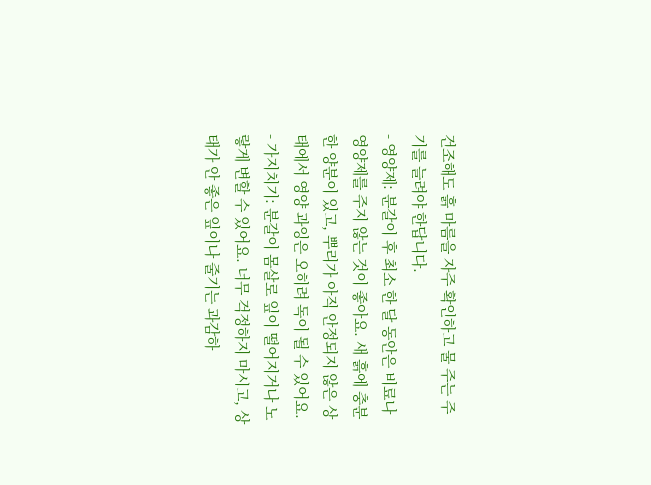건조해도 흙 마름을 자주 확인하고 물 주는 주기를 늘려야 한답니다.
- 영양제: 분갈이 후 최소 한 달 동안은 비료나 영양제를 주지 않는 것이 좋아요. 새 흙에 충분한 양분이 있고, 뿌리가 아직 안정되지 않은 상태에서 영양 과잉은 오히려 독이 될 수 있어요.
- 가지치기: 분갈이 몸살로 잎이 떨어지거나 노랗게 변할 수 있어요. 너무 걱정하지 마시고, 상태가 안 좋은 잎이나 줄기는 과감하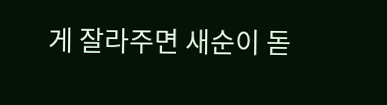게 잘라주면 새순이 돋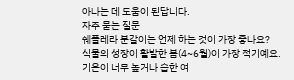아나는 데 도움이 된답니다.
자주 묻는 질문
쉐플레라 분갈이는 언제 하는 것이 가장 좋나요?
식물의 성장이 활발한 봄(4~6월)이 가장 적기예요. 기온이 너무 높거나 습한 여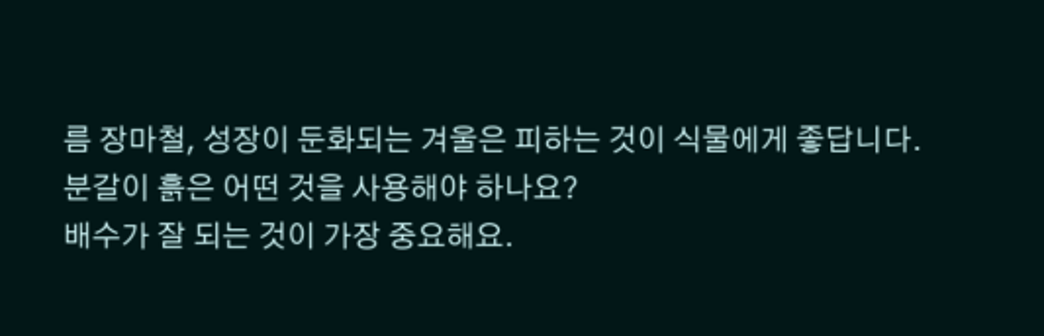름 장마철, 성장이 둔화되는 겨울은 피하는 것이 식물에게 좋답니다.
분갈이 흙은 어떤 것을 사용해야 하나요?
배수가 잘 되는 것이 가장 중요해요.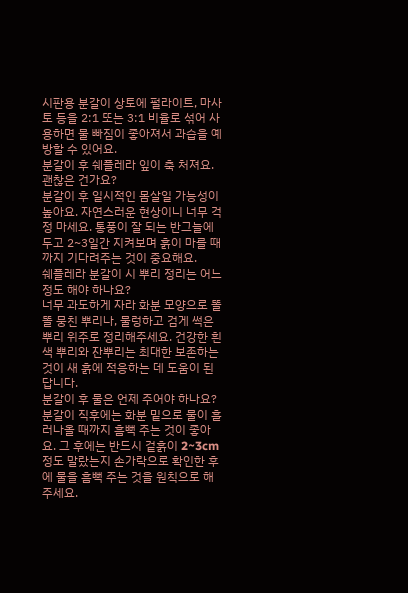시판용 분갈이 상토에 펄라이트, 마사토 등을 2:1 또는 3:1 비율로 섞어 사용하면 물 빠짐이 좋아져서 과습을 예방할 수 있어요.
분갈이 후 쉐플레라 잎이 축 처져요. 괜찮은 건가요?
분갈이 후 일시적인 몸살일 가능성이 높아요. 자연스러운 현상이니 너무 걱정 마세요. 통풍이 잘 되는 반그늘에 두고 2~3일간 지켜보며 흙이 마를 때까지 기다려주는 것이 중요해요.
쉐플레라 분갈이 시 뿌리 정리는 어느 정도 해야 하나요?
너무 과도하게 자라 화분 모양으로 똘똘 뭉친 뿌리나, 물렁하고 검게 썩은 뿌리 위주로 정리해주세요. 건강한 흰색 뿌리와 잔뿌리는 최대한 보존하는 것이 새 흙에 적응하는 데 도움이 된답니다.
분갈이 후 물은 언제 주어야 하나요?
분갈이 직후에는 화분 밑으로 물이 흘러나올 때까지 흠뻑 주는 것이 좋아요. 그 후에는 반드시 겉흙이 2~3cm 정도 말랐는지 손가락으로 확인한 후에 물을 흠뻑 주는 것을 원칙으로 해주세요.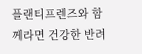플랜티프렌즈와 함께라면 건강한 반려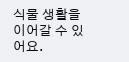식물 생활을 이어갈 수 있어요.